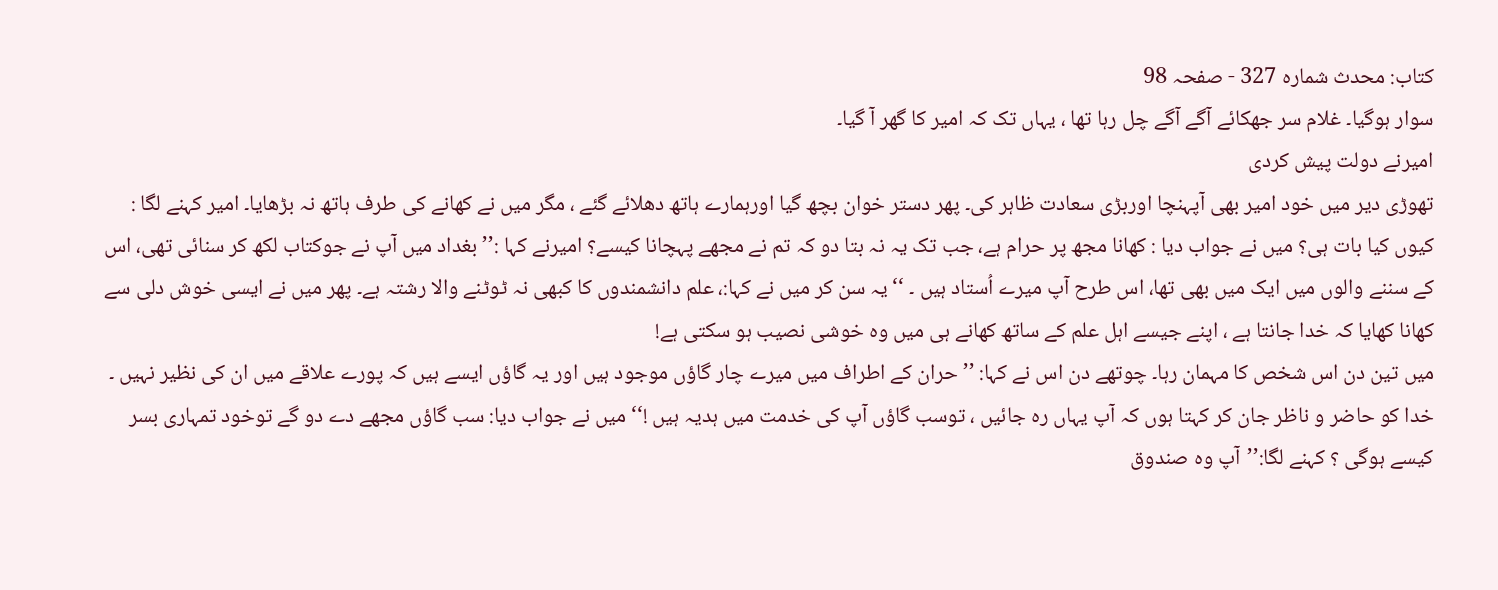کتاب: محدث شمارہ 327 - صفحہ 98
سوار ہوگیا۔ غلام سر جھکائے آگے آگے چل رہا تھا ، یہاں تک کہ امیر کا گھر آ گیا۔
امیرنے دولت پیش کردی
تھوڑی دیر میں خود امیر بھی آپہنچا اوربڑی سعادت ظاہر کی۔ پھر دستر خوان بچھ گیا اورہمارے ہاتھ دھلائے گئے ، مگر میں نے کھانے کی طرف ہاتھ نہ بڑھایا۔ امیر کہنے لگا : کیوں کیا بات ہی؟ میں نے جواب دیا : کھانا مجھ پر حرام ہے، جب تک یہ نہ بتا دو کہ تم نے مجھے پہچانا کیسے؟ امیرنے کہا :’’ بغداد میں آپ نے جوکتاب لکھ کر سنائی تھی، اس کے سننے والوں میں ایک میں بھی تھا، اس طرح آپ میرے اُستاد ہیں ۔ ‘‘ یہ سن کر میں نے کہا:، علم دانشمندوں کا کبھی نہ ٹوٹنے والا رشتہ ہے۔ پھر میں نے ایسی خوش دلی سے کھانا کھایا کہ خدا جانتا ہے ، اپنے جیسے اہل علم کے ساتھ کھانے ہی میں وہ خوشی نصیب ہو سکتی ہے!
میں تین دن اس شخص کا مہمان رہا۔ چوتھے دن اس نے کہا: ’’ حران کے اطراف میں میرے چار گاؤں موجود ہیں اور یہ گاؤں ایسے ہیں کہ پورے علاقے میں ان کی نظیر نہیں ۔ خدا کو حاضر و ناظر جان کر کہتا ہوں کہ آپ یہاں رہ جائیں ، توسب گاؤں آپ کی خدمت میں ہدیہ ہیں !‘‘ میں نے جواب دیا: سب گاؤں مجھے دے دو گے توخود تمہاری بسر کیسے ہوگی ؟ کہنے لگا:’’آپ وہ صندوق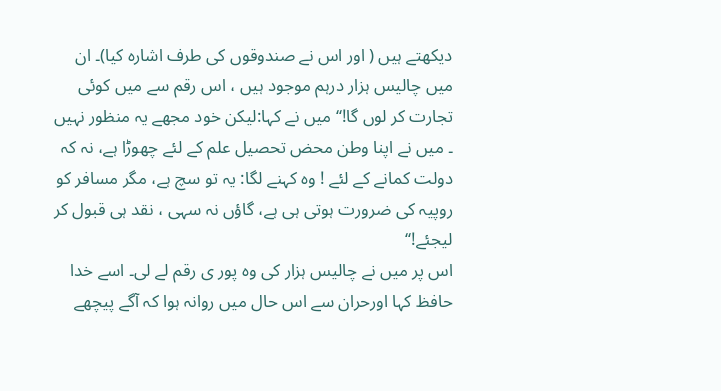دیکھتے ہیں ( اور اس نے صندوقوں کی طرف اشارہ کیا)۔ ان میں چالیس ہزار درہم موجود ہیں ، اس رقم سے میں کوئی تجارت کر لوں گا!‘‘ میں نے کہا:لیکن خود مجھے یہ منظور نہیں ۔ میں نے اپنا وطن محض تحصیل علم کے لئے چھوڑا ہے، نہ کہ دولت کمانے کے لئے ! وہ کہنے لگا: یہ تو سچ ہے، مگر مسافر کو روپیہ کی ضرورت ہوتی ہی ہے، گاؤں نہ سہی ، نقد ہی قبول کر لیجئے!‘‘
اس پر میں نے چالیس ہزار کی وہ پور ی رقم لے لی۔ اسے خدا حافظ کہا اورحران سے اس حال میں روانہ ہوا کہ آگے پیچھے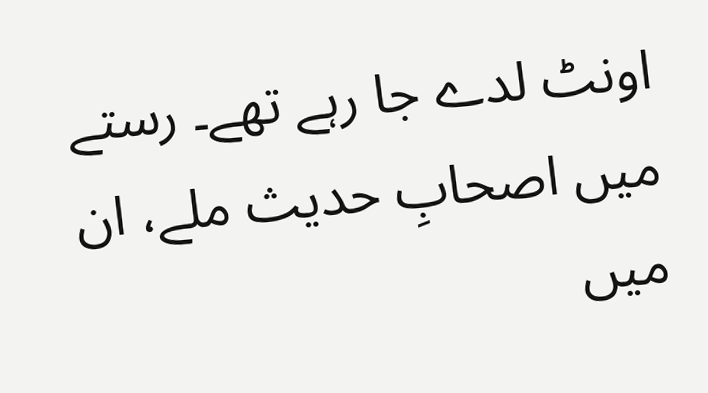اونٹ لدے جا رہے تھے۔ رستے میں اصحابِ حدیث ملے، ان میں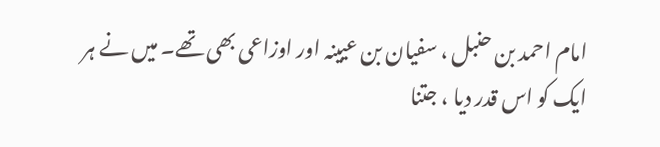امام احمد بن حنبل ، سفیان بن عیینہ اور اوزاعی بھی تھے۔ میں نے ہر ایک کو اس قدر دیا ، جتنا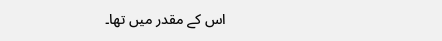اس کے مقدر میں تھا۔